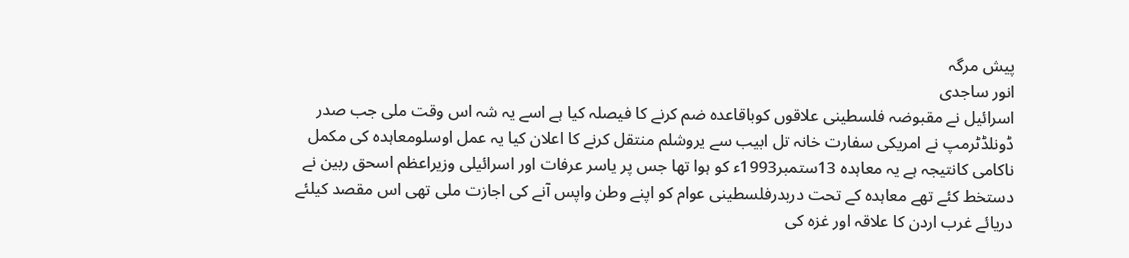پیش مرگہ
انور ساجدی
اسرائیل نے مقبوضہ فلسطینی علاقوں کوباقاعدہ ضم کرنے کا فیصلہ کیا ہے اسے یہ شہ اس وقت ملی جب صدر ڈونلڈٹرمپ نے امریکی سفارت خانہ تل ابیب سے یروشلم منتقل کرنے کا اعلان کیا یہ عمل اوسلومعاہدہ کی مکمل ناکامی کانتیجہ ہے یہ معاہدہ 13ستمبر1993ء کو ہوا تھا جس پر یاسر عرفات اور اسرائیلی وزیراعظم اسحق ربین نے دستخط کئے تھے معاہدہ کے تحت دربدرفلسطینی عوام کو اپنے وطن واپس آنے کی اجازت ملی تھی اس مقصد کیلئے دریائے غرب اردن کا علاقہ اور غزہ کی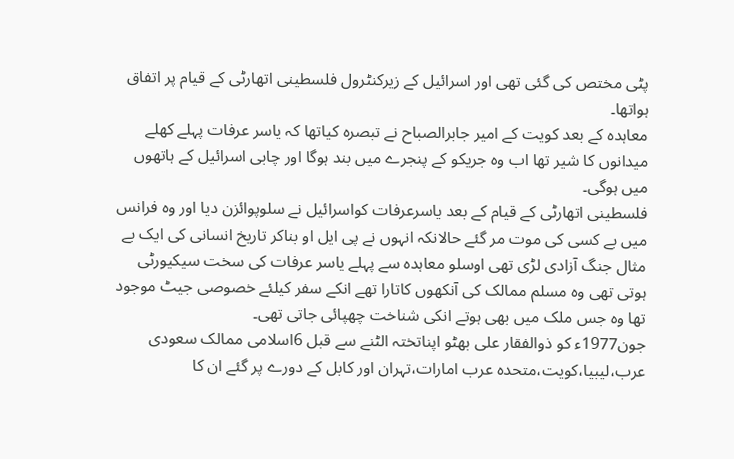پٹی مختص کی گئی تھی اور اسرائیل کے زیرکنٹرول فلسطینی اتھارٹی کے قیام پر اتفاق ہواتھا۔
معاہدہ کے بعد کویت کے امیر جابرالصباح نے تبصرہ کیاتھا کہ یاسر عرفات پہلے کھلے میدانوں کا شیر تھا اب وہ جریکو کے پنجرے میں بند ہوگا اور چابی اسرائیل کے ہاتھوں میں ہوگی۔
فلسطینی اتھارٹی کے قیام کے بعد یاسرعرفات کواسرائیل نے سلوپوائزن دیا اور وہ فرانس میں بے کسی کی موت مر گئے حالانکہ انہوں نے پی ایل او بناکر تاریخ انسانی کی ایک بے مثال جنگ آزادی لڑی تھی اوسلو معاہدہ سے پہلے یاسر عرفات کی سخت سیکیورٹی ہوتی تھی وہ مسلم ممالک کی آنکھوں کاتارا تھے انکے سفر کیلئے خصوصی جیٹ موجود تھا وہ جس ملک میں بھی ہوتے انکی شناخت چھپائی جاتی تھی۔
جون1977ء کو ذوالفقار علی بھٹو اپناتختہ الٹنے سے قبل 6اسلامی ممالک سعودی عرب،لیبیا،کویت،متحدہ عرب امارات،تہران اور کابل کے دورے پر گئے ان کا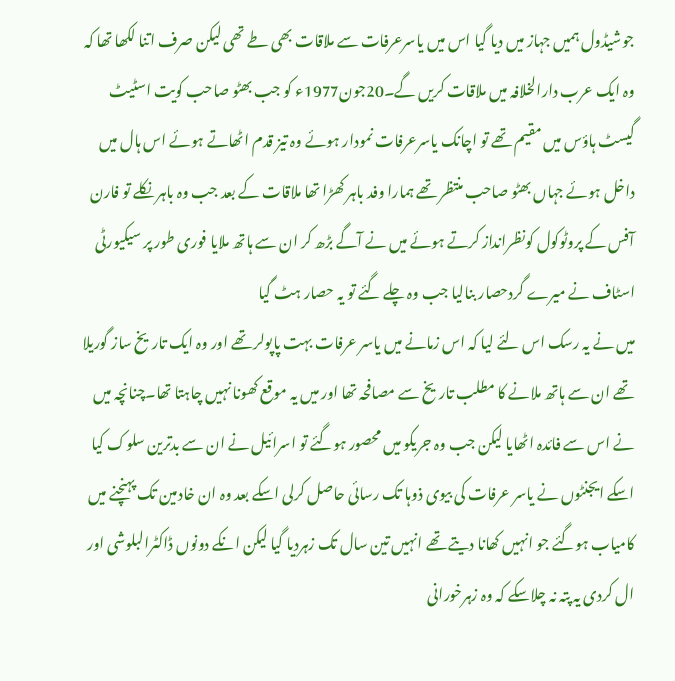جوشیڈول ہمیں جہاز میں دیا گیا اس میں یاسرعرفات سے ملاقات بھی طے تھی لیکن صرف اتنا لکھا تھا کہ وہ ایک عرب دارالخلافہ میں ملاقات کریں گے۔20جون1977ء کو جب بھٹو صاحب کویت اسٹیٹ گیسٹ ہاؤس میں مقیم تھے تو اچانک یاسرعرفات نمودار ہوئے وہ تیز قدم اٹھاتے ہوئے اس ہال میں داخل ہوئے جہاں بھٹو صاحب منتظر تھے ہمارا وفد باہر کھڑا تھا ملاقات کے بعد جب وہ باہر نکلے تو فارن آفس کے پروٹوکول کونظرانداز کرتے ہوئے میں نے آگے بڑھ کر ان سے ہاتھ ملایا فوری طور پر سیکیورٹی اسٹاف نے میرے گردحصار بنالیا جب وہ چلے گئے تو یہ حصار ہٹ گیا
میں نے یہ رسک اس لئے لیا کہ اس زمانے میں یاسر عرفات بہت پاپولر تھے اور وہ ایک تاریخ ساز گوریلا تھے ان سے ہاتھ ملانے کا مطلب تاریخ سے مصافحہ تھا اور میں یہ موقع کھونا نہیں چاہتا تھا۔چنانچہ میں نے اس سے فائدہ اٹھایا لیکن جب وہ جریکو میں محصور ہوگئے تو اسرائیل نے ان سے بدترین سلوک کیا اسکے ایجنٹوں نے یاسر عرفات کی بیوی ذوہا تک رسائی حاصل کرلی اسکے بعد وہ ان خادمین تک پہنچنے میں کامیاب ہوگئے جو انہیں کھانا دیتے تھے انہیں تین سال تک زہردیا گیا لیکن انکے دونوں ڈاکٹرالبلوشی اور ال کردی یہ پتہ نہ چلاسکے کہ وہ زہرخورانی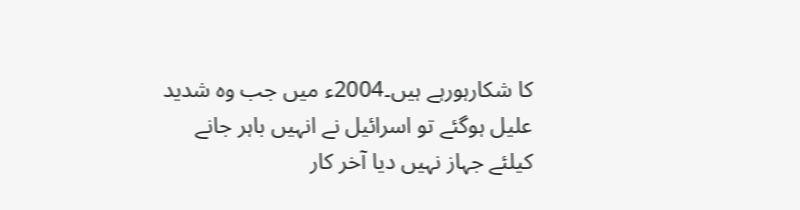کا شکارہورہے ہیں۔2004ء میں جب وہ شدید علیل ہوگئے تو اسرائیل نے انہیں باہر جانے کیلئے جہاز نہیں دیا آخر کار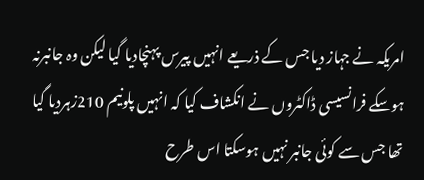امریکہ نے جہاز دیا جس کے ذریعے انہیں پیرس پہنچادیا گیا لیکن وہ جانبرنہ ہوسکے فرانسیسی ڈاکٹروں نے انکشاف کیا کہ انہیں پلونیم 210زہردیا گیا تھا جس سے کوئی جانبر نہیں ہوسکتا اس طرح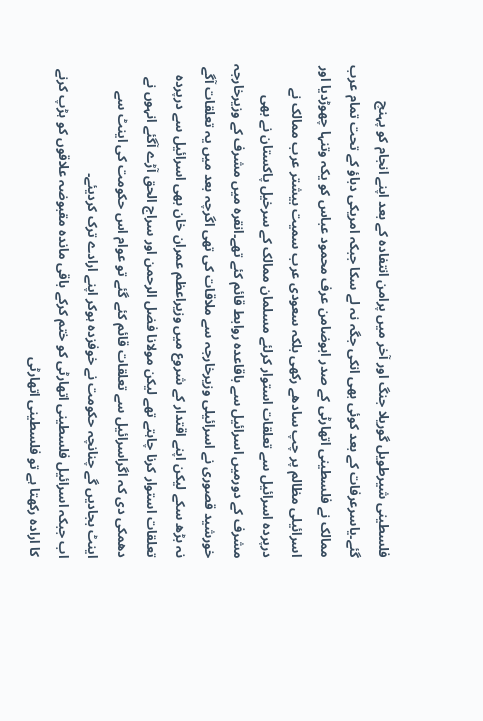فلسطینی شیرطویل گوریلا جنگ اور آخر میں پرامن انتفادہ کے بعد اپنے انجام کو پہنچ گئے۔یاسرعرفات کے بعد کوئی بھی انکی جگہ نہ لے سکا جبکہ امریکی دباؤ کے تحت تمام عرب ممالک نے فلسطینی اتھارٹی کے صدر ابوضامن عرف محمود عباس کو یکہ وتنہا چھوڑدیا اور اسرائیلی مظالم پر چپ سادھے رکھی بلکہ سعودی عرب سمیت بیشتر عرب ممالک نے درپردہ اسرائیل سے تعلقات استوار کرلئے مسلمان ممالک کے سرخیل پاکستان نے بھی مشرف کے دورمیں اسرائیل سے باقاعدہ روابط قائم کئے تھے۔انقرہ میں مشرف کے وزیرخارجہ خورشید قصوری نے اسرائیلی وزیرخارجہ سے ملاقات کی تھی اگرچہ بعد میں یہ تعلقات آگے نہ بڑھ سکے لیکن اپنے اقتدار کے شروع میں وزیراعظم عمران خان بھی اسرائیل سے درپردہ تعلقات استوار کرنا چاہتے تھے لیکن مولانا فضل الرحمن اور سراج الحق آڑے آگئے انہوں نے دھمکی دی کہ اگراسرائیل سے تعلقات قائم کئے گئے تو عوام اس حکومت کی اینٹ سے اینٹ بجادیں گے چنانچہ حکومت نے خوفزدہ ہوکر اپنے ارادے ترک کردیئے۔
اب جبکہ اسرائیل فلسطینی اتھارٹی کو ختم کرکے باقی ماندہ مقبوضہ علاقوں کو ہڑپ کرنے کا ارادہ رکھتا ہے تو فلسطینی اتھارٹی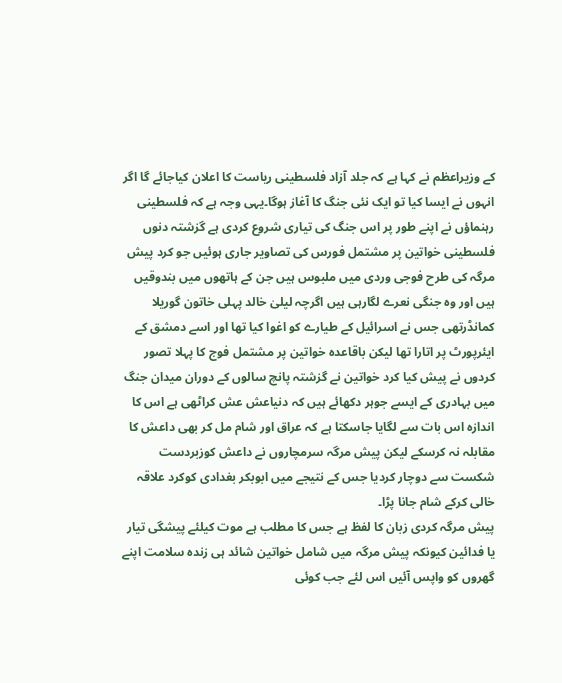کے وزیراعظم نے کہا ہے کہ جلد آزاد فلسطینی ریاست کا اعلان کیاجائے گا اگر انہوں نے ایسا کیا تو ایک نئی جنگ کا آغاز ہوگا۔یہی وجہ ہے کہ فلسطینی رہنماؤں نے اپنے طور پر اس جنگ کی تیاری شروع کردی ہے گزشتہ دنوں فلسطینی خواتین پر مشتمل فورس کی تصاویر جاری ہوئیں جو کرد پیش مرگہ کی طرح فوجی وردی میں ملبوس ہیں جن کے ہاتھوں میں بندوقیں ہیں اور وہ جنگی نعرے لگارہی ہیں اگرچہ لیلیٰ خالد پہلی خاتون گوریلا کمانڈرتھی جس نے اسرائیل کے طیارے کو اغوا کیا تھا اور اسے دمشق کے ایئرپورٹ پر اتارا تھا لیکن باقاعدہ خواتین پر مشتمل فوج کا پہلا تصور کردوں نے پیش کیا کرد خواتین نے گزشتہ پانچ سالوں کے دوران میدان جنگ میں بہادری کے ایسے جوہر دکھائے ہیں کہ دنیاعش عش کراٹھی ہے اس کا اندازہ اس بات سے لگایا جاسکتا ہے کہ عراق اور شام مل کر بھی داعش کا مقابلہ نہ کرسکے لیکن پیش مرگہ سرمچاروں نے داعش کوزبردست شکست سے دوچار کردیا جس کے نتیجے میں ابوبکر بغدادی کوکرد علاقہ خالی کرکے شام جانا پڑا۔
پیش مرگہ کردی زبان کا لفظ ہے جس کا مطلب ہے موت کیلئے پیشگی تیار یا فدائین کیونکہ پیش مرگہ میں شامل خواتین شائد ہی زندہ سلامت اپنے گھروں کو واپس آئیں اس لئے جب کوئی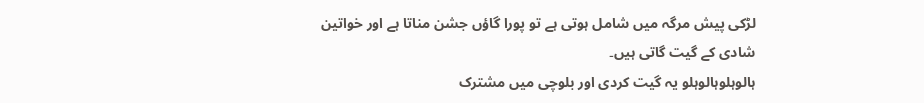لڑکی پیش مرگہ میں شامل ہوتی ہے تو پورا گاؤں جشن مناتا ہے اور خواتین شادی کے گیت گاتی ہیں۔
ہالوہلوہالوہلو یہ گیت کردی اور بلوچی میں مشترک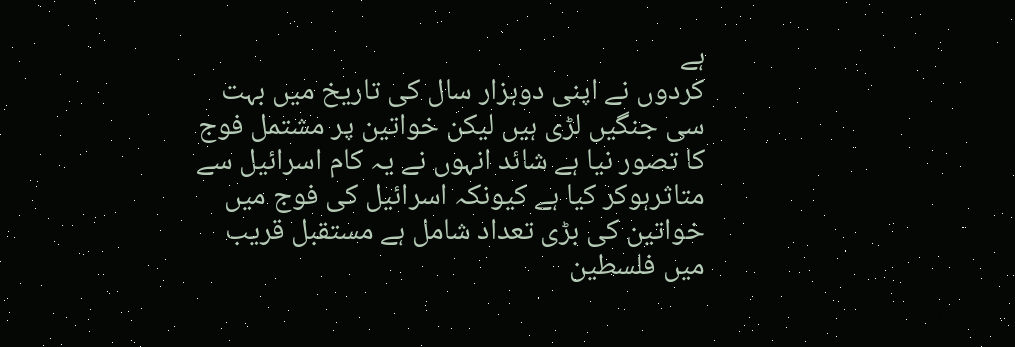ہے
کردوں نے اپنی دوہزار سال کی تاریخ میں بہت سی جنگیں لڑی ہیں لیکن خواتین پر مشتمل فوج کا تصور نیا ہے شائد انہوں نے یہ کام اسرائیل سے متاثرہوکر کیا ہے کیونکہ اسرائیل کی فوج میں خواتین کی بڑی تعداد شامل ہے مستقبل قریب میں فلسطین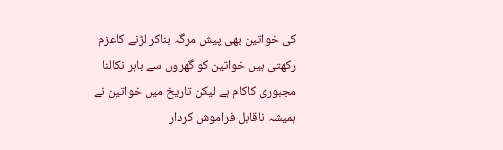کی خواتین بھی پیش مرگہ بناکر لڑنے کاعزم رکھتی ہیں خواتین کو گھروں سے باہر نکالنا مجبوری کاکام ہے لیکن تاریخ میں خواتین نے ہمیشہ ناقابل فراموش کردار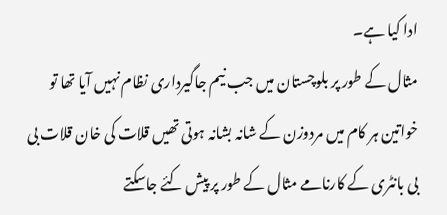ادا کیا ہے۔
مثال کے طور پر بلوچستان میں جب نیم جاگیرداری نظام نہیں آیا تھا تو خواتین ہر کام میں مردوزن کے شانہ بشانہ ہوتی تھیں قلات کی خان قلات بی بی بانٹری کے کارنامے مثال کے طور پر پیش کئے جاسکتے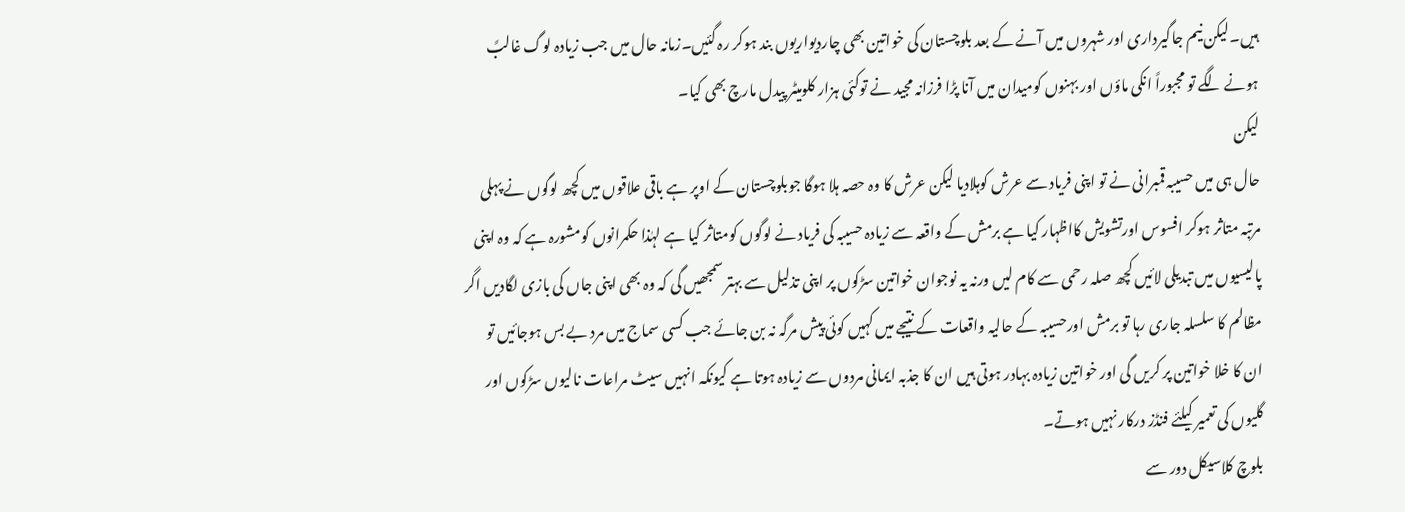ہیں۔لیکن نیم جاگیرداری اور شہروں میں آنے کے بعد بلوچستان کی خواتین بھی چاردیواریوں بند ہوکر رہ گئیں۔زمانہ حال میں جب زیادہ لوگ غالبً ہونے لگے تو مجبوراً انکی ماؤں اور بہنوں کومیدان میں آنا پڑا فرزانہ مجید نے توکئی ہزار کلومیٹر پیدل مارچ بھی کیا۔
لیکن
حال ہی میں حسیبہ قمبرانی نے تو اپنی فریاد سے عرش کوہلادیا لیکن عرش کا وہ حصہ ہلا ہوگا جوبلوچستان کے اوپر ہے باقی علاقوں میں کچھ لوگوں نے پہلی مرتبہ متاثر ہوکر افسوس اورتشویش کااظہار کیا ہے برمش کے واقعہ سے زیادہ حسیبہ کی فریاد نے لوگوں کومتاثر کیا ہے لہٰذا حکمرانوں کومشورہ ہے کہ وہ اپنی پالیسیوں میں تبدیلی لائیں کچھ صلہ رحمی سے کام لیں ورنہ یہ نوجوان خواتین سڑکوں پر اپنی تذلیل سے بہتر سمجھیں گی کہ وہ بھی اپنی جاں کی بازی لگادیں اگر مظالم کا سلسلہ جاری رہا تو برمش اورحسیبہ کے حالیہ واقعات کے نتیجے میں کہیں کوئی پیش مرگہ نہ بن جائے جب کسی سماج میں مرد بے بس ہوجائیں تو ان کا خلا خواتین پر کریں گی اور خواتین زیادہ بہادر ہوتی ہیں ان کا جذبہ ایمانی مردوں سے زیادہ ہوتا ہے کیونکہ انہیں سیٹ مراعات نالیوں سڑکوں اور گلیوں کی تعمیر کیلئے فنڈز درکار نہیں ہوتے۔
بلوچ کلاسیکل دور سے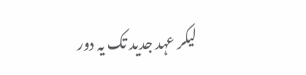لیکر عہد جدید تک یہ دور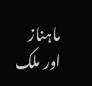ماہناز اور ملک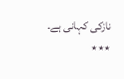نازکی کہانی ہے۔
٭٭٭